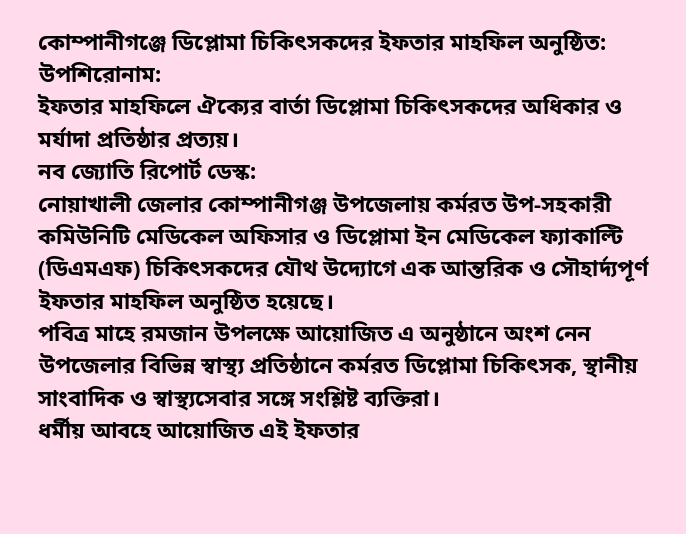কোম্পানীগঞ্জে ডিপ্লোমা চিকিৎসকদের ইফতার মাহফিল অনুষ্ঠিত:
উপশিরোনাম:
ইফতার মাহফিলে ঐক্যের বার্তা ডিপ্লোমা চিকিৎসকদের অধিকার ও মর্যাদা প্রতিষ্ঠার প্রত্যয়।
নব জ্যোতি রিপোর্ট ডেস্ক:
নোয়াখালী জেলার কোম্পানীগঞ্জ উপজেলায় কর্মরত উপ-সহকারী কমিউনিটি মেডিকেল অফিসার ও ডিপ্লোমা ইন মেডিকেল ফ্যাকাল্টি (ডিএমএফ) চিকিৎসকদের যৌথ উদ্যোগে এক আন্তরিক ও সৌহার্দ্যপূর্ণ ইফতার মাহফিল অনুষ্ঠিত হয়েছে।
পবিত্র মাহে রমজান উপলক্ষে আয়োজিত এ অনুষ্ঠানে অংশ নেন উপজেলার বিভিন্ন স্বাস্থ্য প্রতিষ্ঠানে কর্মরত ডিপ্লোমা চিকিৎসক, স্থানীয় সাংবাদিক ও স্বাস্থ্যসেবার সঙ্গে সংশ্লিষ্ট ব্যক্তিরা।
ধর্মীয় আবহে আয়োজিত এই ইফতার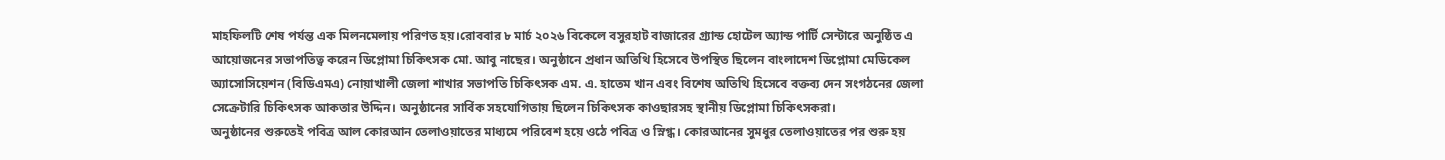মাহফিলটি শেষ পর্যন্ত এক মিলনমেলায় পরিণত হয়।রোববার ৮ মার্চ ২০২৬ বিকেলে বসুরহাট বাজারের গ্র্যান্ড হোটেল অ্যান্ড পার্টি সেন্টারে অনুষ্ঠিত এ আয়োজনের সভাপতিত্ব করেন ডিপ্লোমা চিকিৎসক মো. আবু নাছের। অনুষ্ঠানে প্রধান অতিথি হিসেবে উপস্থিত ছিলেন বাংলাদেশ ডিপ্লোমা মেডিকেল অ্যাসোসিয়েশন (বিডিএমএ) নোয়াখালী জেলা শাখার সভাপতি চিকিৎসক এম. এ. হাতেম খান এবং বিশেষ অতিথি হিসেবে বক্তব্য দেন সংগঠনের জেলা সেক্রেটারি চিকিৎসক আকতার উদ্দিন। অনুষ্ঠানের সার্বিক সহযোগিতায় ছিলেন চিকিৎসক কাওছারসহ স্থানীয় ডিপ্লোমা চিকিৎসকরা।
অনুষ্ঠানের শুরুতেই পবিত্র আল কোরআন তেলাওয়াতের মাধ্যমে পরিবেশ হয়ে ওঠে পবিত্র ও স্নিগ্ধ। কোরআনের সুমধুর তেলাওয়াতের পর শুরু হয়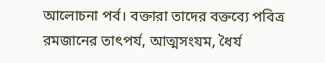আলোচনা পর্ব। বক্তারা তাদের বক্তব্যে পবিত্র রমজানের তাৎপর্য, আত্মসংযম, ধৈর্য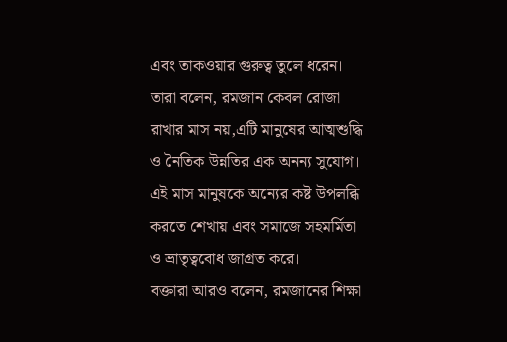এবং তাকওয়ার গুরুত্ব তুলে ধরেন। তারা বলেন, রমজান কেবল রোজা রাখার মাস নয়,এটি মানুষের আত্মশুদ্ধি ও নৈতিক উন্নতির এক অনন্য সুযোগ।
এই মাস মানুষকে অন্যের কষ্ট উপলব্ধি করতে শেখায় এবং সমাজে সহমর্মিতা ও ভ্রাতৃত্ববোধ জাগ্রত করে।
বক্তারা আরও বলেন, রমজানের শিক্ষা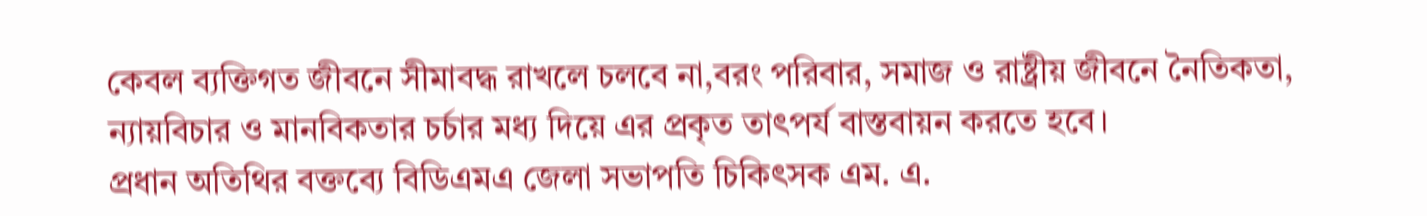কেবল ব্যক্তিগত জীবনে সীমাবদ্ধ রাখলে চলবে না,বরং পরিবার, সমাজ ও রাষ্ট্রীয় জীবনে নৈতিকতা, ন্যায়বিচার ও মানবিকতার চর্চার মধ্য দিয়ে এর প্রকৃত তাৎপর্য বাস্তবায়ন করতে হবে।
প্রধান অতিথির বক্তব্যে বিডিএমএ জেলা সভাপতি চিকিৎসক এম. এ.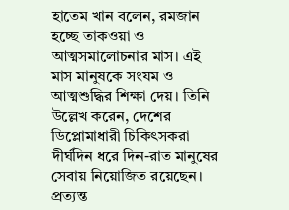হাতেম খান বলেন, রমজান হচ্ছে তাকওয়া ও আত্মসমালোচনার মাস। এই মাস মানুষকে সংযম ও আত্মশুদ্ধির শিক্ষা দেয়। তিনি উল্লেখ করেন, দেশের ডিপ্লোমাধারী চিকিৎসকরা দীর্ঘদিন ধরে দিন-রাত মানুষের সেবায় নিয়োজিত রয়েছেন।
প্রত্যন্ত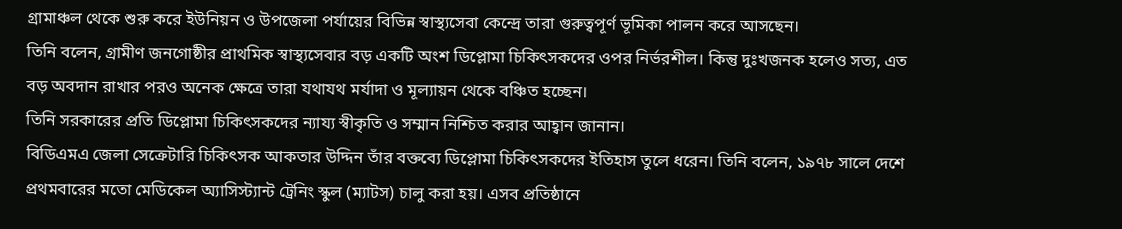গ্রামাঞ্চল থেকে শুরু করে ইউনিয়ন ও উপজেলা পর্যায়ের বিভিন্ন স্বাস্থ্যসেবা কেন্দ্রে তারা গুরুত্বপূর্ণ ভূমিকা পালন করে আসছেন।
তিনি বলেন, গ্রামীণ জনগোষ্ঠীর প্রাথমিক স্বাস্থ্যসেবার বড় একটি অংশ ডিপ্লোমা চিকিৎসকদের ওপর নির্ভরশীল। কিন্তু দুঃখজনক হলেও সত্য, এত বড় অবদান রাখার পরও অনেক ক্ষেত্রে তারা যথাযথ মর্যাদা ও মূল্যায়ন থেকে বঞ্চিত হচ্ছেন।
তিনি সরকারের প্রতি ডিপ্লোমা চিকিৎসকদের ন্যায্য স্বীকৃতি ও সম্মান নিশ্চিত করার আহ্বান জানান।
বিডিএমএ জেলা সেক্রেটারি চিকিৎসক আকতার উদ্দিন তাঁর বক্তব্যে ডিপ্লোমা চিকিৎসকদের ইতিহাস তুলে ধরেন। তিনি বলেন, ১৯৭৮ সালে দেশে প্রথমবারের মতো মেডিকেল অ্যাসিস্ট্যান্ট ট্রেনিং স্কুল (ম্যাটস) চালু করা হয়। এসব প্রতিষ্ঠানে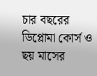চার বছরের ডিপ্লোমা কোর্স ও ছয় মাসের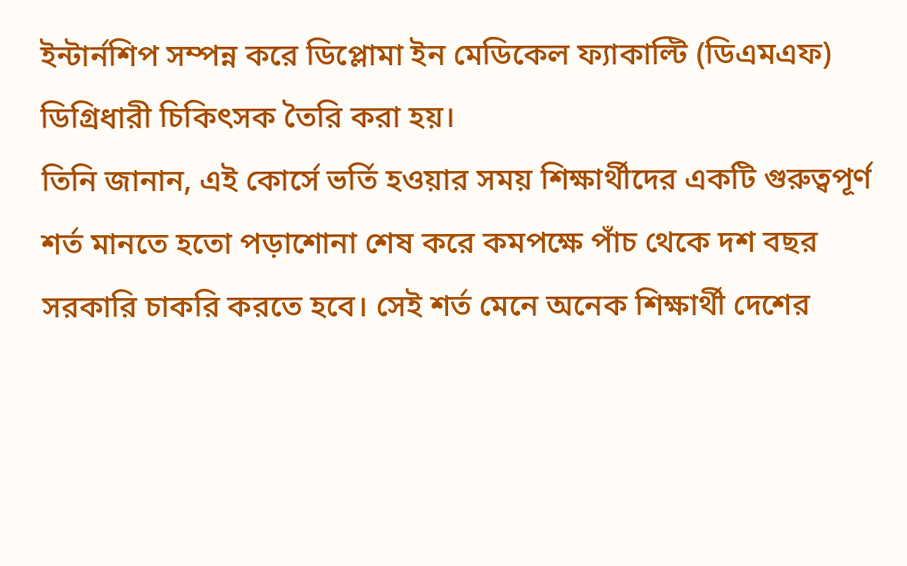ইন্টার্নশিপ সম্পন্ন করে ডিপ্লোমা ইন মেডিকেল ফ্যাকাল্টি (ডিএমএফ) ডিগ্রিধারী চিকিৎসক তৈরি করা হয়।
তিনি জানান, এই কোর্সে ভর্তি হওয়ার সময় শিক্ষার্থীদের একটি গুরুত্বপূর্ণ শর্ত মানতে হতো পড়াশোনা শেষ করে কমপক্ষে পাঁচ থেকে দশ বছর সরকারি চাকরি করতে হবে। সেই শর্ত মেনে অনেক শিক্ষার্থী দেশের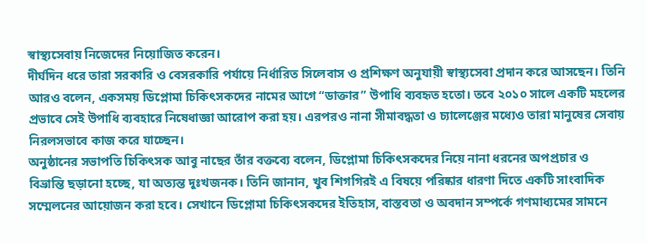স্বাস্থ্যসেবায় নিজেদের নিয়োজিত করেন।
দীর্ঘদিন ধরে তারা সরকারি ও বেসরকারি পর্যায়ে নির্ধারিত সিলেবাস ও প্রশিক্ষণ অনুযায়ী স্বাস্থ্যসেবা প্রদান করে আসছেন। তিনি আরও বলেন, একসময় ডিপ্লোমা চিকিৎসকদের নামের আগে “ডাক্তার” উপাধি ব্যবহৃত হতো। তবে ২০১০ সালে একটি মহলের প্রভাবে সেই উপাধি ব্যবহারে নিষেধাজ্ঞা আরোপ করা হয়। এরপরও নানা সীমাবদ্ধতা ও চ্যালেঞ্জের মধ্যেও তারা মানুষের সেবায় নিরলসভাবে কাজ করে যাচ্ছেন।
অনুষ্ঠানের সভাপতি চিকিৎসক আবু নাছের তাঁর বক্তব্যে বলেন, ডিপ্লোমা চিকিৎসকদের নিয়ে নানা ধরনের অপপ্রচার ও বিভ্রান্তি ছড়ানো হচ্ছে, যা অত্যন্ত দুঃখজনক। তিনি জানান, খুব শিগগিরই এ বিষয়ে পরিষ্কার ধারণা দিতে একটি সাংবাদিক সম্মেলনের আয়োজন করা হবে। সেখানে ডিপ্লোমা চিকিৎসকদের ইতিহাস, বাস্তবতা ও অবদান সম্পর্কে গণমাধ্যমের সামনে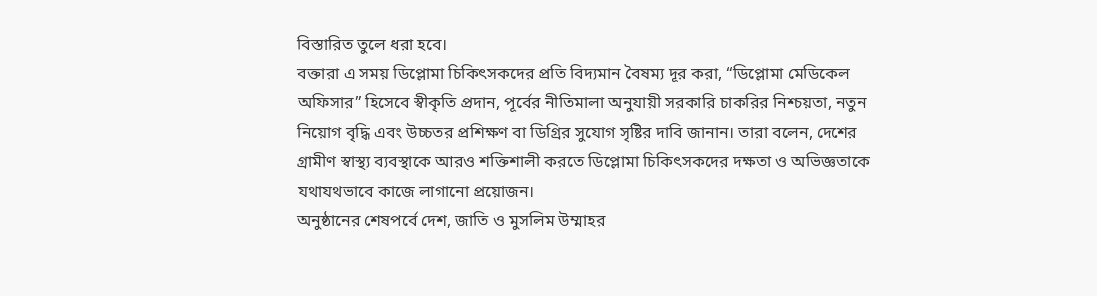বিস্তারিত তুলে ধরা হবে।
বক্তারা এ সময় ডিপ্লোমা চিকিৎসকদের প্রতি বিদ্যমান বৈষম্য দূর করা, “ডিপ্লোমা মেডিকেল অফিসার” হিসেবে স্বীকৃতি প্রদান, পূর্বের নীতিমালা অনুযায়ী সরকারি চাকরির নিশ্চয়তা, নতুন নিয়োগ বৃদ্ধি এবং উচ্চতর প্রশিক্ষণ বা ডিগ্রির সুযোগ সৃষ্টির দাবি জানান। তারা বলেন, দেশের গ্রামীণ স্বাস্থ্য ব্যবস্থাকে আরও শক্তিশালী করতে ডিপ্লোমা চিকিৎসকদের দক্ষতা ও অভিজ্ঞতাকে যথাযথভাবে কাজে লাগানো প্রয়োজন।
অনুষ্ঠানের শেষপর্বে দেশ, জাতি ও মুসলিম উম্মাহর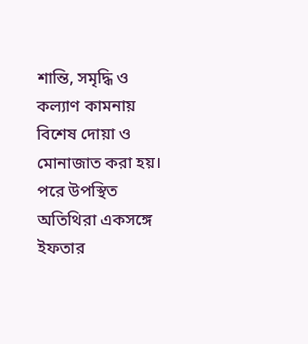শান্তি, সমৃদ্ধি ও কল্যাণ কামনায় বিশেষ দোয়া ও মোনাজাত করা হয়। পরে উপস্থিত অতিথিরা একসঙ্গে ইফতার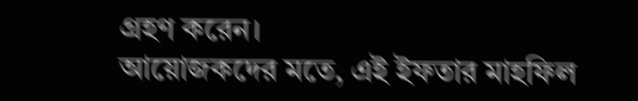গ্রহণ করেন।
আয়োজকদের মতে, এই ইফতার মাহফিল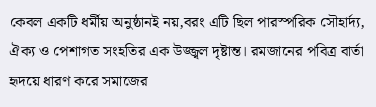কেবল একটি ধর্মীয় অনুষ্ঠানই নয়,বরং এটি ছিল পারস্পরিক সৌহার্দ্য, ঐক্য ও পেশাগত সংহতির এক উজ্জ্বল দৃষ্টান্ত। রমজানের পবিত্র বার্তা হৃদয়ে ধারণ করে সমাজের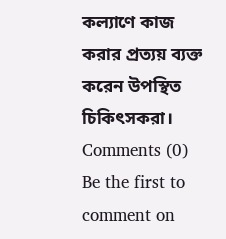কল্যাণে কাজ করার প্রত্যয় ব্যক্ত করেন উপস্থিত চিকিৎসকরা।
Comments (0)
Be the first to comment on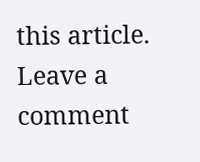this article.
Leave a comment